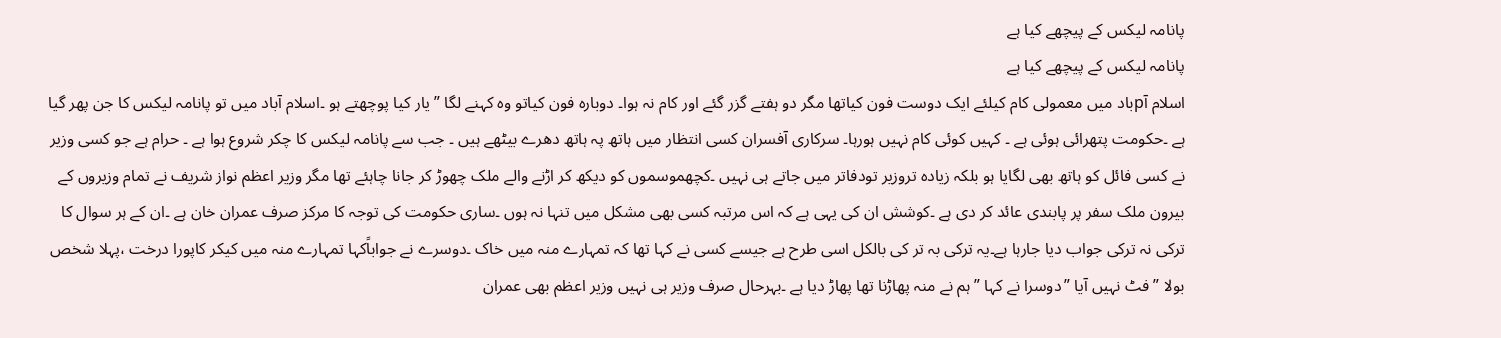پانامہ لیکس کے پیچھے کیا ہے
پانامہ لیکس کے پیچھے کیا ہے
اسلام آpباد میں معمولی کام کیلئے ایک دوست فون کیاتھا مگر دو ہفتے گزر گئے اور کام نہ ہوا۔ دوبارہ فون کیاتو وہ کہنے لگا ”یار کیا پوچھتے ہو ۔اسلام آباد میں تو پانامہ لیکس کا جن پھر گیا ہے ۔حکومت پتھرائی ہوئی ہے ۔ کہیں کوئی کام نہیں ہورہا۔ سرکاری آفسران کسی انتظار میں ہاتھ پہ ہاتھ دھرے بیٹھے ہیں ۔ جب سے پانامہ لیکس کا چکر شروع ہوا ہے ۔ حرام ہے جو کسی وزیر نے کسی فائل کو ہاتھ بھی لگایا ہو بلکہ زیادہ تروزیر تودفاتر میں جاتے ہی نہیں ۔کچھموسموں کو دیکھ کر اڑنے والے ملک چھوڑ کر جانا چاہئے تھا مگر وزیر اعظم نواز شریف نے تمام وزیروں کے بیرون ملک سفر پر پابندی عائد کر دی ہے ۔کوشش ان کی یہی ہے کہ اس مرتبہ کسی بھی مشکل میں تنہا نہ ہوں ۔ساری حکومت کی توجہ کا مرکز صرف عمران خان ہے ۔ان کے ہر سوال کا ترکی نہ ترکی جواب دیا جارہا ہے۔یہ ترکی بہ تر کی بالکل اسی طرح ہے جیسے کسی نے کہا تھا کہ تمہارے منہ میں خاک ۔دوسرے نے جواباًکہا تمہارے منہ میں کیکر کاپورا درخت ،پہلا شخص بولا ”فٹ نہیں آیا ”دوسرا نے کہا ”ہم نے منہ پھاڑنا تھا پھاڑ دیا ہے ۔بہرحال صرف وزیر ہی نہیں وزیر اعظم بھی عمران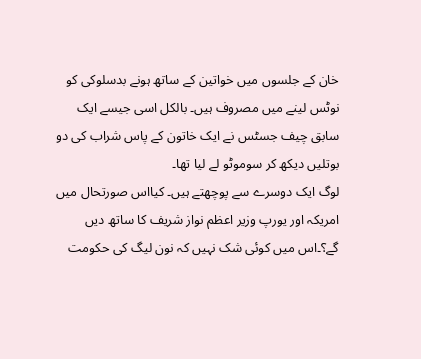خان کے جلسوں میں خواتین کے ساتھ ہونے بدسلوکی کو نوٹس لینے میں مصروف ہیں۔ بالکل اسی جیسے ایک سابق چیف جسٹس نے ایک خاتون کے پاس شراب کی دو بوتلیں دیکھ کر سوموٹو لے لیا تھا۔
لوگ ایک دوسرے سے پوچھتے ہیں۔ کیااس صورتحال میں امریکہ اور یورپ وزیر اعظم نواز شریف کا ساتھ دیں گے؟۔اس میں کوئی شک نہیں کہ نون لیگ کی حکومت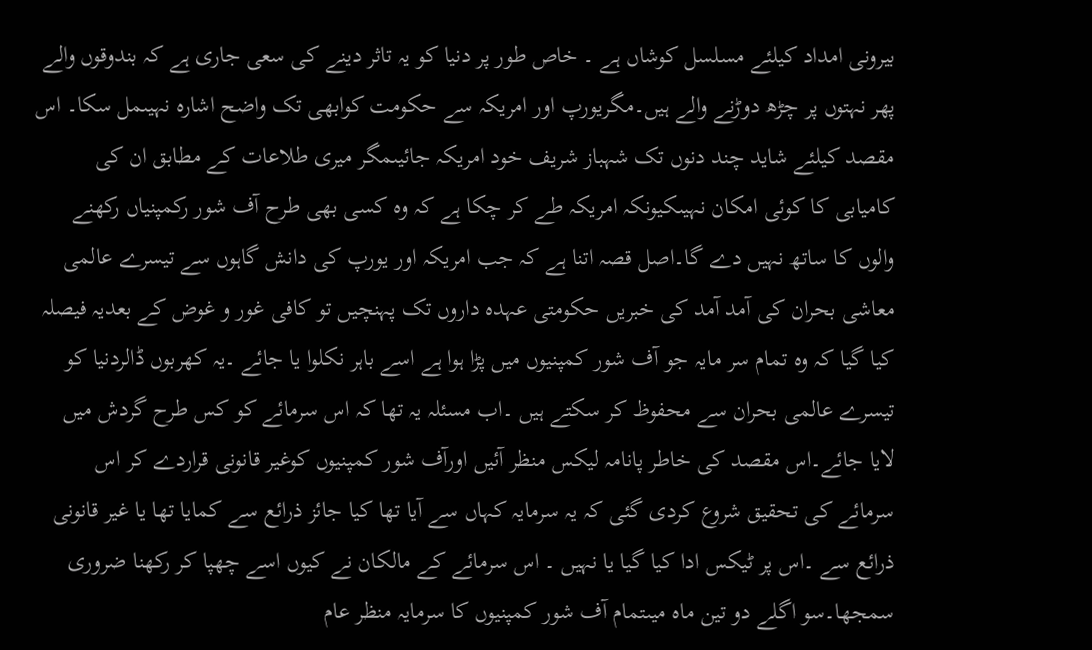بیرونی امداد کیلئے مسلسل کوشاں ہے ۔ خاص طور پر دنیا کو یہ تاثر دینے کی سعی جاری ہے کہ بندوقوں والے پھر نہتوں پر چڑھ دوڑنے والے ہیں۔مگریورپ اور امریکہ سے حکومت کوابھی تک واضح اشارہ نہیںمل سکا۔ اس مقصد کیلئے شاید چند دنوں تک شہباز شریف خود امریکہ جائیںمگر میری طلاعات کے مطابق ان کی کامیابی کا کوئی امکان نہیںکیونکہ امریکہ طے کر چکا ہے کہ وہ کسی بھی طرح آف شور رکمپنیاں رکھنے والوں کا ساتھ نہیں دے گا۔اصل قصہ اتنا ہے کہ جب امریکہ اور یورپ کی دانش گاہوں سے تیسرے عالمی معاشی بحران کی آمد آمد کی خبریں حکومتی عہدہ داروں تک پہنچیں تو کافی غور و غوض کے بعدیہ فیصلہ کیا گیا کہ وہ تمام سر مایہ جو آف شور کمپنیوں میں پڑا ہوا ہے اسے باہر نکلوا یا جائے ۔یہ کھربوں ڈالردنیا کو تیسرے عالمی بحران سے محفوظ کر سکتے ہیں ۔اب مسئلہ یہ تھا کہ اس سرمائے کو کس طرح گردش میں لایا جائے۔اس مقصد کی خاطر پانامہ لیکس منظر آئیں اورآف شور کمپنیوں کوغیر قانونی قراردے کر اس سرمائے کی تحقیق شروع کردی گئی کہ یہ سرمایہ کہاں سے آیا تھا کیا جائز ذرائع سے کمایا تھا یا غیر قانونی ذرائع سے ۔اس پر ٹیکس ادا کیا گیا یا نہیں ۔ اس سرمائے کے مالکان نے کیوں اسے چھپا کر رکھنا ضروری سمجھا۔سو اگلے دو تین ماہ میںتمام آف شور کمپنیوں کا سرمایہ منظر عام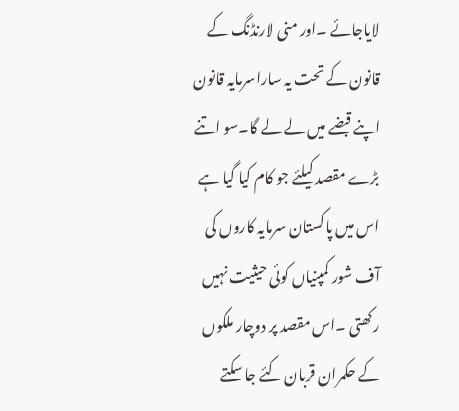لایاجائے ۔اور منی لارنڈنگ کے قانون کے تحت یہ ساراسرمایہ قانون اپنے قبضے میں لے لے گا۔سو اتنے بڑے مقصد کیلئے جو کام کیا گیا ہے اس میں پاکستان سرمایہ کاروں کی آف شور کمپنیاں کوئی حیثیت نہیں رکھتی ۔اس مقصد پر دوچار ملکوں کے حکمران قربان کئے جا سکتے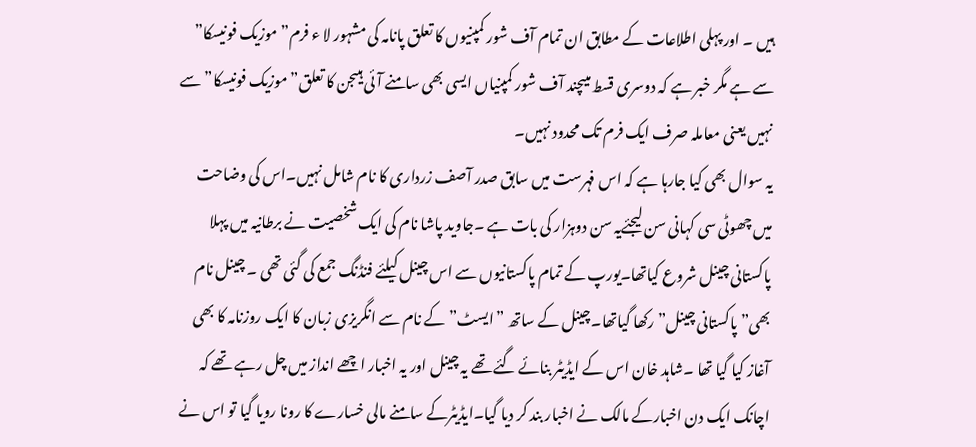ہیں ۔ اور پہلی اطلاعات کے مطابق ان تمام آف شور کمپنیوں کا تعلق پانامہ کی مشہور لا ء فرم”موزیک فونیسکا” سے ہے مگر خبر ہے کہ دوسری قسط میںچند آف شور کمپنیاں ایسی بھی سامنے آئی ہیںجن کا تعلق”موزیک فونیسکا” سے نہیں یعنی معاملہ صرف ایک فرم تک محدود نہیں۔
یہ سوال بھی کیا جارہا ہے کہ اس فہرست میں سابق صدر آصف زرداری کا نام شامل نہیں۔اس کی وضاحت میں چھوٹی سی کہانی سن لیجئےیہ سن دوہزار کی بات ہے ۔جاوید پاشا نام کی ایک شخصیت نے برطانیہ میں پہلا پاکستانی چینل شروع کیاتھا۔یورپ کے تمام پاکستانیوں سے اس چینل کیلئے فنڈنگ جمع کی گئی تھی ۔ چینل نام بھی” پاکستانی چینل” رکھا گیاتھا۔چینل کے ساتھ ”ایسٹ” کے نام سے انگریزی زبان کا ایک روزنامہ کا بھی آغاز کیا گیا تھا ۔شاہد خان اس کے ایڈیٹر بنائے گئے تھے یہ چینل اور یہ اخبار اچھے انداز میں چل رہے تھے کہ اچانک ایک دن اخبارکے مالک نے اخبار بند کر دیا گیا۔ایڈیٹرکے سامنے مالی خسارے کا رونا رویا گیا تو اس نے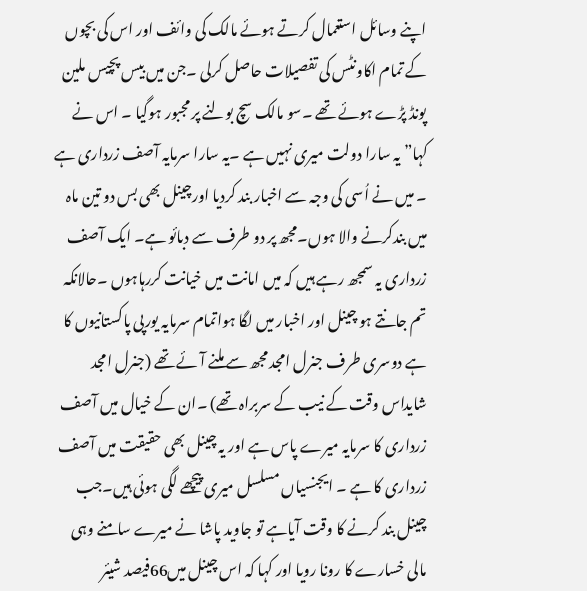اپنے وسائل استعمال کرتے ہوئے مالک کی وائف اور اس کی بچوں کے تمام اکاونٹس کی تفصیلات حاصل کرلی ۔جن میں بیس پچیس ملین پونڈ پڑے ہوئے تھے ۔سو مالک سچ بولنے پر مجبور ہوگیا ۔ اس نے کہا” یہ سارا دولت میری نہیں ہے ۔یہ سارا سرمایہ آصف زرداری ہے ۔ میں نے اُسی کی وجہ سے اخبار بند کردیا اورچینل بھی بس دو تین ماہ میں بندکرنے والا ہوں۔مجھ پر دو طرف سے دبائو ہے۔ ایک آصف زرداری یہ سمجھ رہے ہیں کہ میں امانت میں خیانت کررہاہوں ۔حالانکہ تم جانتے ہو چینل اور اخبار میں لگا ہواتمام سرمایہ یورپی پاکستانیوں کا ہے دوسری طرف جنرل امجد مجھ سے ملنے آئے تھے (جنرل امجد شایداس وقت کے نیب کے سربراہ تھے) ۔ان کے خیال میں آصف زرداری کا سرمایہ میرے پاس ہے اور یہ چینل بھی حقیقت میں آصف زرداری کا ہے ۔ ایجنسیاں مسلسل میری پیچھے لگی ہوئی ہیں۔جب چینل بند کرنے کا وقت آیاہے تو جاوید پاشا نے میرے سامنے وہی مالی خسارے کا رونا رویا اور کہا کہ اس چینل میں66فیصد شیئر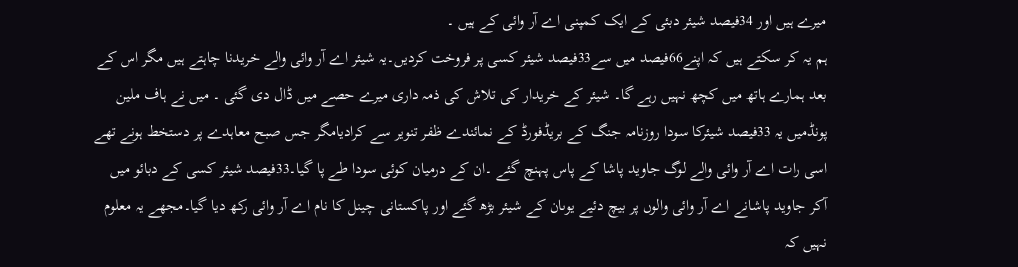میرے ہیں اور 34فیصد شیئر دبئی کے ایک کمپنی اے آر وائی کے ہیں ۔
ہم یہ کر سکتے ہیں کہ اپنے66فیصد میں سے33فیصد شیئر کسی پر فروخت کردیں۔یہ شیئر اے آر وائی والے خریدنا چاہتے ہیں مگر اس کے بعد ہمارے ہاتھ میں کچھ نہیں رہے گا۔ شیئر کے خریدار کی تلاش کی ذمہ داری میرے حصے میں ڈال دی گئی ۔ میں نے ہاف ملین پونڈمیں یہ 33فیصد شیئرکا سودا روزنامہ جنگ کے بریڈفورڈ کے نمائندے ظفر تنویر سے کرادیامگر جس صبح معاہدے پر دستخط ہونے تھے اسی رات اے آر وائی والے لوگ جاوید پاشا کے پاس پہنچ گئے ۔ان کے درمیان کوئی سودا طے پا گیا۔33فیصد شیئر کسی کے دبائو میں آکر جاوید پاشانے اے آر وائی والوں پر بیچ دئیے یوںان کے شیئر بڑھ گئے اور پاکستانی چینل کا نام اے آر وائی رکھ دیا گیا۔مجھے یہ معلوم نہیں کہ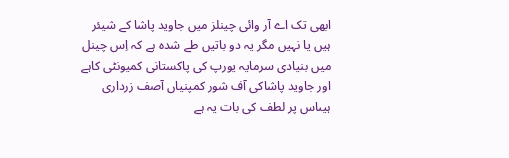ابھی تک اے آر وائی چینلز میں جاوید پاشا کے شیئر ہیں یا نہیں مگر یہ دو باتیں طے شدہ ہے کہ اِس چینل میں بنیادی سرمایہ یورپ کی پاکستانی کمیونٹی کاہے اور جاوید پاشاکی آف شور کمپنیاں آصف زرداری ہیںاس پر لطف کی بات یہ ہے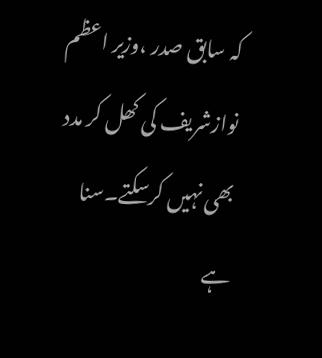کہ سابق صدر ،وزیر اعظم نوازشریف کی کھل کر مدد بھی نہیں کرسکتے۔سنا ہے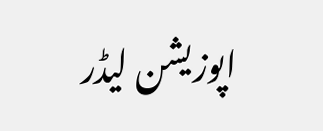اپوزیشن لیڈر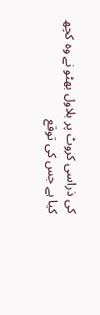کی ذراسی کروٹ پر بلاول بھٹو نے وہ کچھ کیا ہے جس کی توقع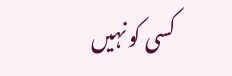کسی کو نہیں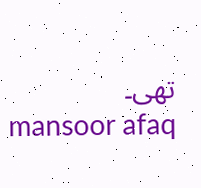تھی۔
mansoor afaq